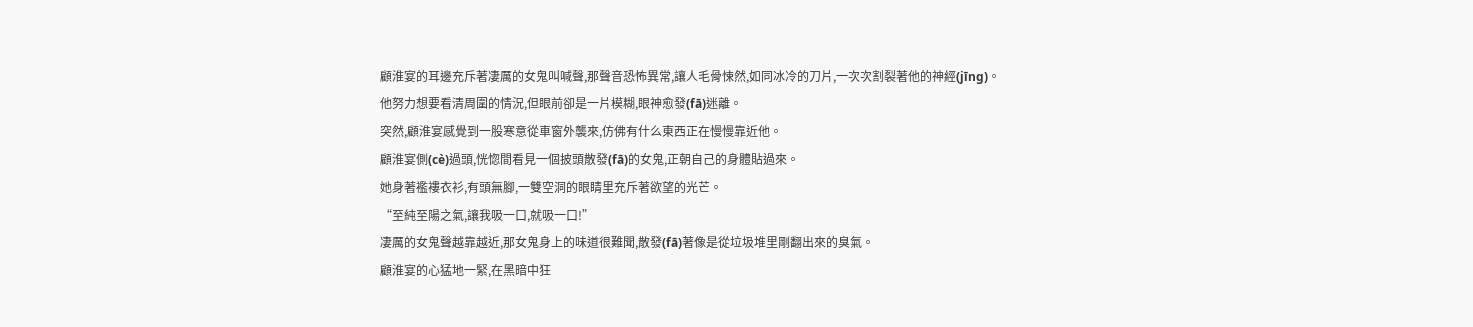顧淮宴的耳邊充斥著凄厲的女鬼叫喊聲,那聲音恐怖異常,讓人毛骨悚然,如同冰冷的刀片,一次次割裂著他的神經(jīng)。
他努力想要看清周圍的情況,但眼前卻是一片模糊,眼神愈發(fā)迷離。
突然,顧淮宴感覺到一股寒意從車窗外襲來,仿佛有什么東西正在慢慢靠近他。
顧淮宴側(cè)過頭,恍惚間看見一個披頭散發(fā)的女鬼,正朝自己的身體貼過來。
她身著襤褸衣衫,有頭無腳,一雙空洞的眼睛里充斥著欲望的光芒。
“至純至陽之氣,讓我吸一口,就吸一口!”
凄厲的女鬼聲越靠越近,那女鬼身上的味道很難聞,散發(fā)著像是從垃圾堆里剛翻出來的臭氣。
顧淮宴的心猛地一緊,在黑暗中狂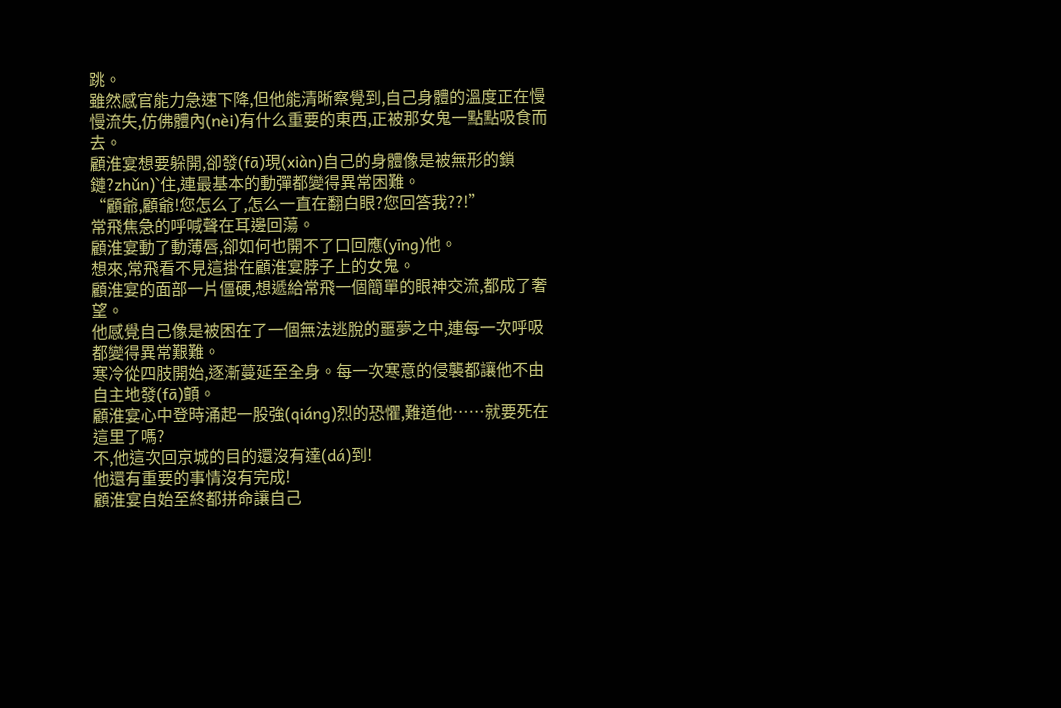跳。
雖然感官能力急速下降,但他能清晰察覺到,自己身體的溫度正在慢慢流失,仿佛體內(nèi)有什么重要的東西,正被那女鬼一點點吸食而去。
顧淮宴想要躲開,卻發(fā)現(xiàn)自己的身體像是被無形的鎖鏈?zhǔn)`住,連最基本的動彈都變得異常困難。
“顧爺,顧爺!您怎么了,怎么一直在翻白眼?您回答我??!”
常飛焦急的呼喊聲在耳邊回蕩。
顧淮宴動了動薄唇,卻如何也開不了口回應(yīng)他。
想來,常飛看不見這掛在顧淮宴脖子上的女鬼。
顧淮宴的面部一片僵硬,想遞給常飛一個簡單的眼神交流,都成了奢望。
他感覺自己像是被困在了一個無法逃脫的噩夢之中,連每一次呼吸都變得異常艱難。
寒冷從四肢開始,逐漸蔓延至全身。每一次寒意的侵襲都讓他不由自主地發(fā)顫。
顧淮宴心中登時涌起一股強(qiáng)烈的恐懼,難道他……就要死在這里了嗎?
不,他這次回京城的目的還沒有達(dá)到!
他還有重要的事情沒有完成!
顧淮宴自始至終都拼命讓自己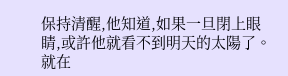保持清醒,他知道,如果一旦閉上眼睛,或許他就看不到明天的太陽了。
就在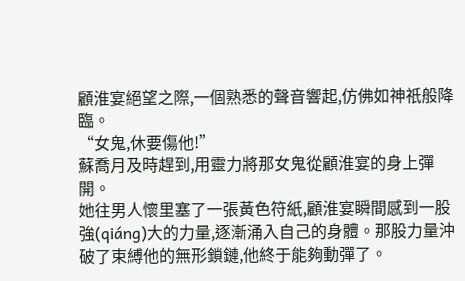顧淮宴絕望之際,一個熟悉的聲音響起,仿佛如神祇般降臨。
“女鬼,休要傷他!”
蘇喬月及時趕到,用靈力將那女鬼從顧淮宴的身上彈開。
她往男人懷里塞了一張黃色符紙,顧淮宴瞬間感到一股強(qiáng)大的力量,逐漸涌入自己的身體。那股力量沖破了束縛他的無形鎖鏈,他終于能夠動彈了。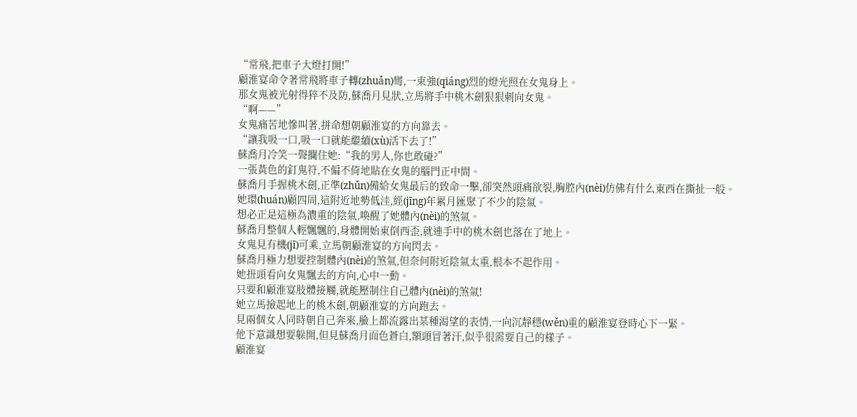“常飛,把車子大燈打開!”
顧淮宴命令著常飛將車子轉(zhuǎn)彎,一束強(qiáng)烈的燈光照在女鬼身上。
那女鬼被光射得猝不及防,蘇喬月見狀,立馬將手中桃木劍狠狠刺向女鬼。
“啊——”
女鬼痛苦地慘叫著,拼命想朝顧淮宴的方向靠去。
“讓我吸一口,吸一口就能繼續(xù)活下去了!”
蘇喬月冷笑一聲攔住她:“我的男人,你也敢碰?”
一張黃色的釘鬼符,不偏不倚地貼在女鬼的腦門正中間。
蘇喬月手握桃木劍,正準(zhǔn)備給女鬼最后的致命一擊,卻突然頭痛欲裂,胸腔內(nèi)仿佛有什么東西在撕扯一般。
她環(huán)顧四周,這附近地勢低洼,經(jīng)年累月匯聚了不少的陰氣。
想必正是這極為濃重的陰氣,喚醒了她體內(nèi)的煞氣。
蘇喬月整個人輕飄飄的,身體開始東倒西歪,就連手中的桃木劍也落在了地上。
女鬼見有機(jī)可乘,立馬朝顧淮宴的方向閃去。
蘇喬月極力想要控制體內(nèi)的煞氣,但奈何附近陰氣太重,根本不起作用。
她扭頭看向女鬼飄去的方向,心中一動。
只要和顧淮宴肢體接觸,就能壓制住自己體內(nèi)的煞氣!
她立馬撿起地上的桃木劍,朝顧淮宴的方向跑去。
見兩個女人同時朝自己奔來,臉上都流露出某種渴望的表情,一向沉靜穩(wěn)重的顧淮宴登時心下一緊。
他下意識想要躲開,但見蘇喬月面色蒼白,額頭冒著汗,似乎很需要自己的樣子。
顧淮宴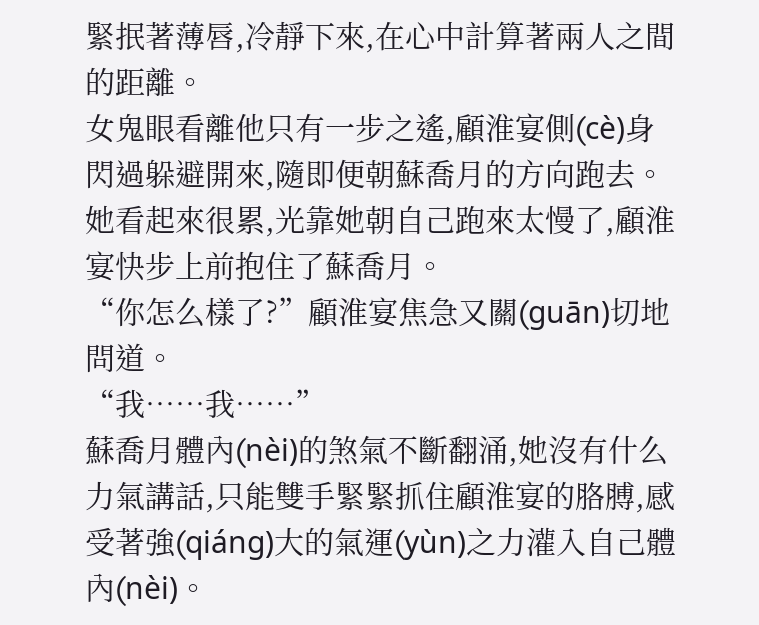緊抿著薄唇,冷靜下來,在心中計算著兩人之間的距離。
女鬼眼看離他只有一步之遙,顧淮宴側(cè)身閃過躲避開來,隨即便朝蘇喬月的方向跑去。
她看起來很累,光靠她朝自己跑來太慢了,顧淮宴快步上前抱住了蘇喬月。
“你怎么樣了?”顧淮宴焦急又關(guān)切地問道。
“我……我……”
蘇喬月體內(nèi)的煞氣不斷翻涌,她沒有什么力氣講話,只能雙手緊緊抓住顧淮宴的胳膊,感受著強(qiáng)大的氣運(yùn)之力灌入自己體內(nèi)。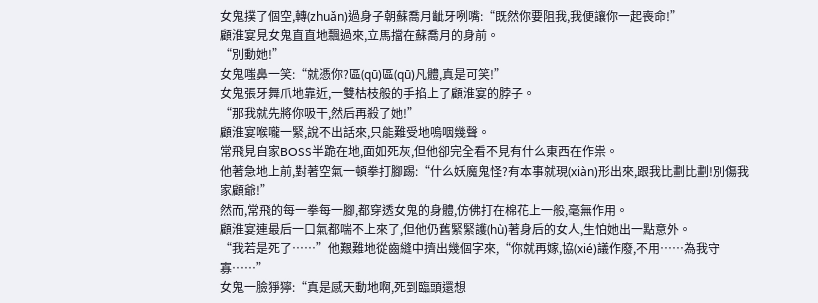女鬼撲了個空,轉(zhuǎn)過身子朝蘇喬月齜牙咧嘴:“既然你要阻我,我便讓你一起喪命!”
顧淮宴見女鬼直直地飄過來,立馬擋在蘇喬月的身前。
“別動她!”
女鬼嗤鼻一笑:“就憑你?區(qū)區(qū)凡體,真是可笑!”
女鬼張牙舞爪地靠近,一雙枯枝般的手掐上了顧淮宴的脖子。
“那我就先將你吸干,然后再殺了她!”
顧淮宴喉嚨一緊,說不出話來,只能難受地嗚咽幾聲。
常飛見自家BOSS半跪在地,面如死灰,但他卻完全看不見有什么東西在作祟。
他著急地上前,對著空氣一頓拳打腳踢:“什么妖魔鬼怪?有本事就現(xiàn)形出來,跟我比劃比劃!別傷我家顧爺!”
然而,常飛的每一拳每一腳,都穿透女鬼的身體,仿佛打在棉花上一般,毫無作用。
顧淮宴連最后一口氣都喘不上來了,但他仍舊緊緊護(hù)著身后的女人,生怕她出一點意外。
“我若是死了……”他艱難地從齒縫中擠出幾個字來,“你就再嫁,協(xié)議作廢,不用……為我守寡……”
女鬼一臉猙獰:“真是感天動地啊,死到臨頭還想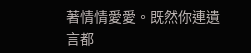著情情愛愛。既然你連遺言都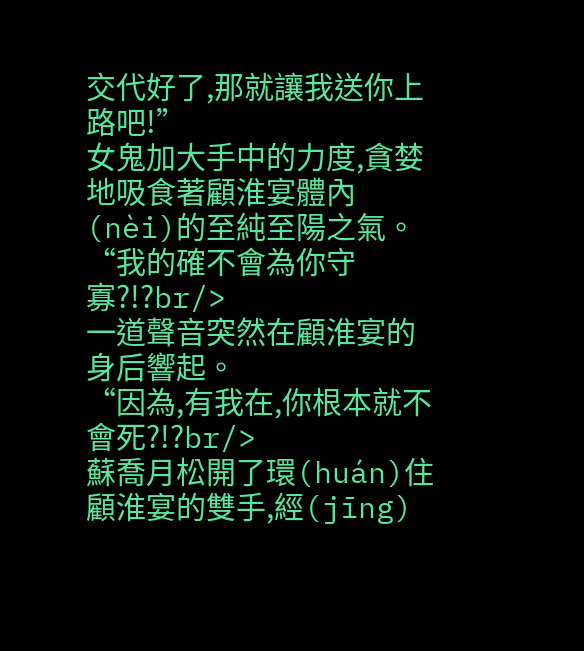交代好了,那就讓我送你上路吧!”
女鬼加大手中的力度,貪婪地吸食著顧淮宴體內(nèi)的至純至陽之氣。
“我的確不會為你守寡?!?br/>
一道聲音突然在顧淮宴的身后響起。
“因為,有我在,你根本就不會死?!?br/>
蘇喬月松開了環(huán)住顧淮宴的雙手,經(jīng)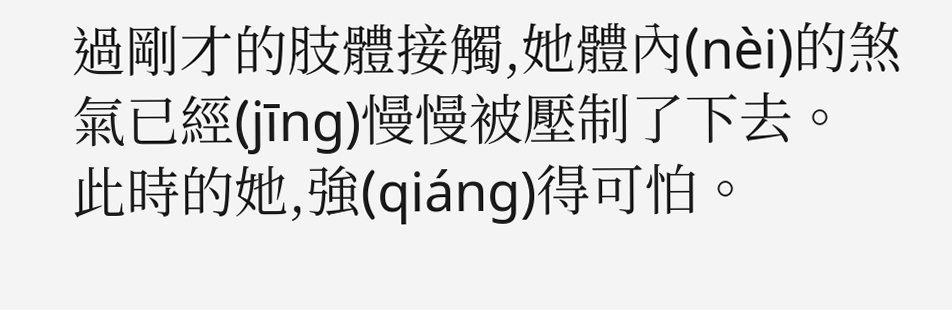過剛才的肢體接觸,她體內(nèi)的煞氣已經(jīng)慢慢被壓制了下去。
此時的她,強(qiáng)得可怕。